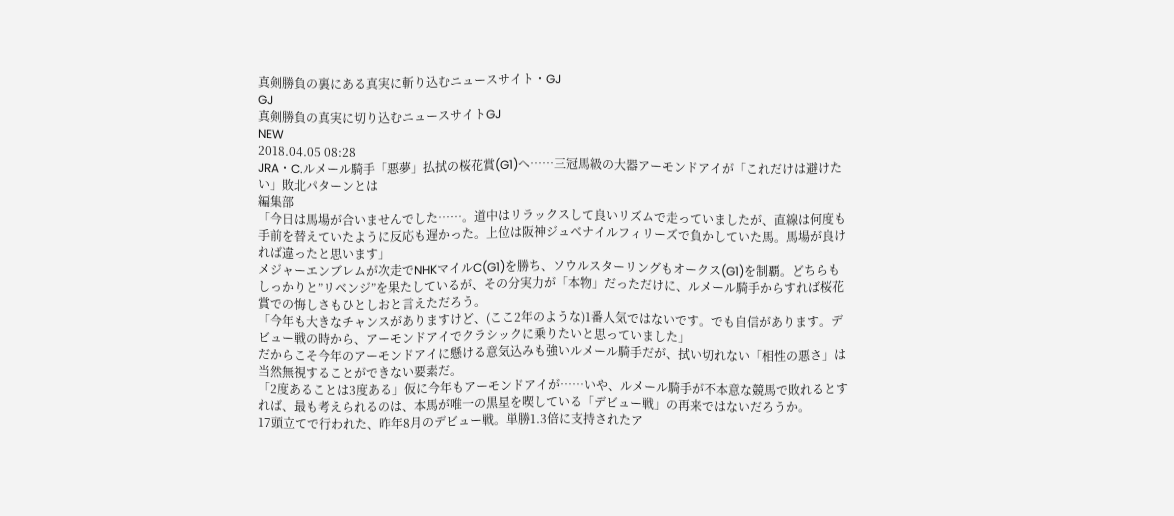真剣勝負の裏にある真実に斬り込むニュースサイト・GJ
GJ
真剣勝負の真実に切り込むニュースサイトGJ
NEW
2018.04.05 08:28
JRA・C.ルメール騎手「悪夢」払拭の桜花賞(G1)へ……三冠馬級の大器アーモンドアイが「これだけは避けたい」敗北パターンとは
編集部
「今日は馬場が合いませんでした……。道中はリラックスして良いリズムで走っていましたが、直線は何度も手前を替えていたように反応も遅かった。上位は阪神ジュベナイルフィリーズで負かしていた馬。馬場が良ければ違ったと思います」
メジャーエンブレムが次走でNHKマイルC(G1)を勝ち、ソウルスターリングもオークス(G1)を制覇。どちらもしっかりと”リベンジ”を果たしているが、その分実力が「本物」だっただけに、ルメール騎手からすれば桜花賞での悔しさもひとしおと言えただろう。
「今年も大きなチャンスがありますけど、(ここ2年のような)1番人気ではないです。でも自信があります。デビュー戦の時から、アーモンドアイでクラシックに乗りたいと思っていました」
だからこそ今年のアーモンドアイに懸ける意気込みも強いルメール騎手だが、拭い切れない「相性の悪さ」は当然無視することができない要素だ。
「2度あることは3度ある」仮に今年もアーモンドアイが……いや、ルメール騎手が不本意な競馬で敗れるとすれば、最も考えられるのは、本馬が唯一の黒星を喫している「デビュー戦」の再来ではないだろうか。
17頭立てで行われた、昨年8月のデビュー戦。単勝1.3倍に支持されたア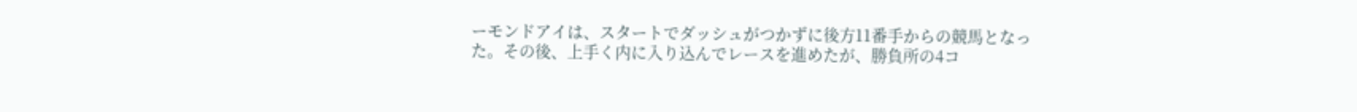ーモンドアイは、スタートでダッシュがつかずに後方11番手からの競馬となった。その後、上手く内に入り込んでレースを進めたが、勝負所の4コ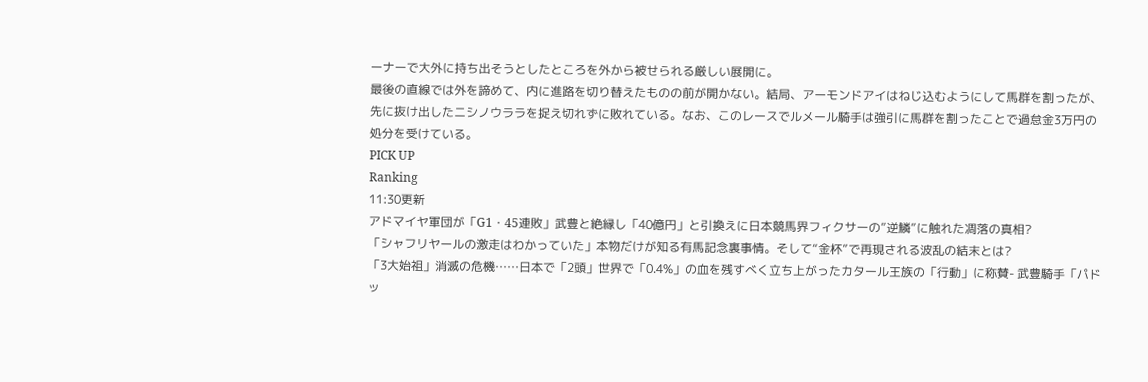ーナーで大外に持ち出そうとしたところを外から被せられる厳しい展開に。
最後の直線では外を諦めて、内に進路を切り替えたものの前が開かない。結局、アーモンドアイはねじ込むようにして馬群を割ったが、先に抜け出したニシノウララを捉え切れずに敗れている。なお、このレースでルメール騎手は強引に馬群を割ったことで過怠金3万円の処分を受けている。
PICK UP
Ranking
11:30更新
アドマイヤ軍団が「G1・45連敗」武豊と絶縁し「40億円」と引換えに日本競馬界フィクサーの”逆鱗”に触れた凋落の真相?
「シャフリヤールの激走はわかっていた」本物だけが知る有馬記念裏事情。そして“金杯”で再現される波乱の結末とは?
「3大始祖」消滅の危機……日本で「2頭」世界で「0.4%」の血を残すべく立ち上がったカタール王族の「行動」に称賛- 武豊騎手「パドッ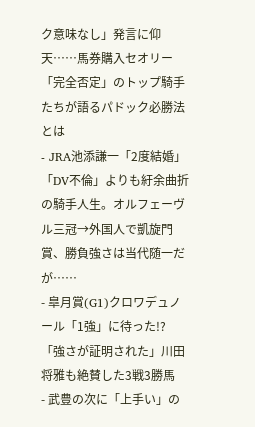ク意味なし」発言に仰天……馬券購入セオリー「完全否定」のトップ騎手たちが語るパドック必勝法とは
- JRA池添謙一「2度結婚」「DV不倫」よりも紆余曲折の騎手人生。オルフェーヴル三冠→外国人で凱旋門賞、勝負強さは当代随一だが……
- 皐月賞(G1)クロワデュノール「1強」に待った!? 「強さが証明された」川田将雅も絶賛した3戦3勝馬
- 武豊の次に「上手い」の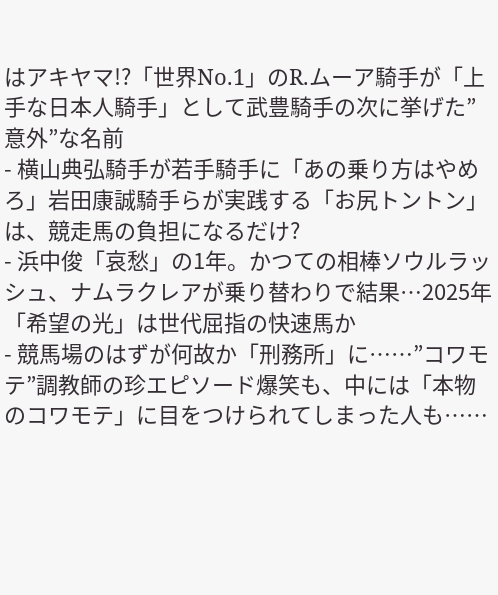はアキヤマ!?「世界No.1」のR.ムーア騎手が「上手な日本人騎手」として武豊騎手の次に挙げた”意外”な名前
- 横山典弘騎手が若手騎手に「あの乗り方はやめろ」岩田康誠騎手らが実践する「お尻トントン」は、競走馬の負担になるだけ?
- 浜中俊「哀愁」の1年。かつての相棒ソウルラッシュ、ナムラクレアが乗り替わりで結果…2025年「希望の光」は世代屈指の快速馬か
- 競馬場のはずが何故か「刑務所」に……”コワモテ”調教師の珍エピソード爆笑も、中には「本物のコワモテ」に目をつけられてしまった人も……